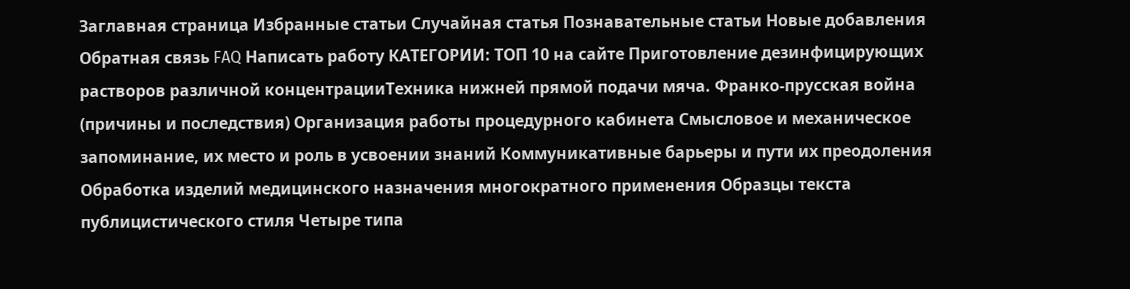Заглавная страница Избранные статьи Случайная статья Познавательные статьи Новые добавления Обратная связь FAQ Написать работу КАТЕГОРИИ: ТОП 10 на сайте Приготовление дезинфицирующих растворов различной концентрацииТехника нижней прямой подачи мяча. Франко-прусская война (причины и последствия) Организация работы процедурного кабинета Смысловое и механическое запоминание, их место и роль в усвоении знаний Коммуникативные барьеры и пути их преодоления Обработка изделий медицинского назначения многократного применения Образцы текста публицистического стиля Четыре типа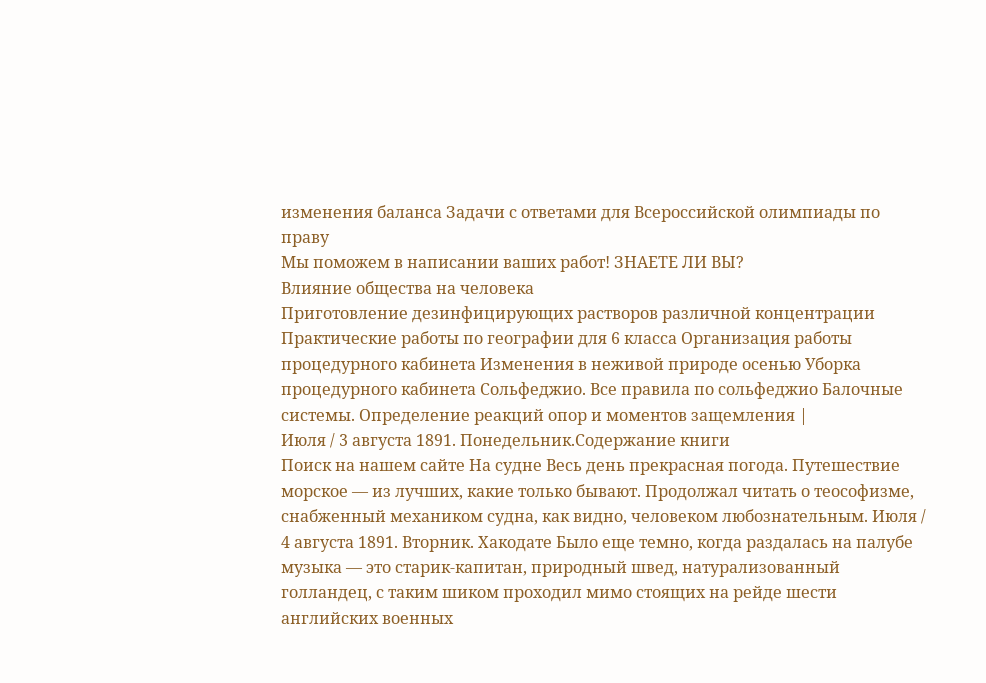изменения баланса Задачи с ответами для Всероссийской олимпиады по праву
Мы поможем в написании ваших работ! ЗНАЕТЕ ЛИ ВЫ?
Влияние общества на человека
Приготовление дезинфицирующих растворов различной концентрации Практические работы по географии для 6 класса Организация работы процедурного кабинета Изменения в неживой природе осенью Уборка процедурного кабинета Сольфеджио. Все правила по сольфеджио Балочные системы. Определение реакций опор и моментов защемления |
Июля / 3 августа 1891. Понедельник.Содержание книги
Поиск на нашем сайте На судне Весь день прекрасная погода. Путешествие морское — из лучших, какие только бывают. Продолжал читать о теософизме, снабженный механиком судна, как видно, человеком любознательным. Июля / 4 августа 1891. Вторник. Хакодате Было еще темно, когда раздалась на палубе музыка — это старик-капитан, природный швед, натурализованный голландец, с таким шиком проходил мимо стоящих на рейде шести английских военных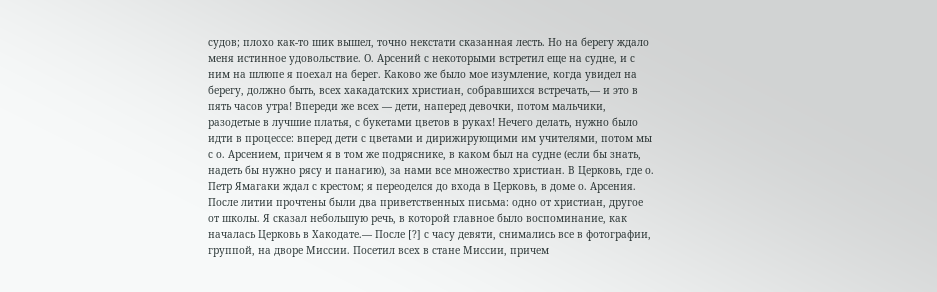судов; плохо как-то шик вышел, точно некстати сказанная лесть. Но на берегу ждало меня истинное удовольствие. О. Арсений с некоторыми встретил еще на судне, и с ним на шлюпе я поехал на берег. Каково же было мое изумление, когда увидел на берегу, должно быть, всех хакадатских христиан, собравшихся встречать,— и это в пять часов утра! Впереди же всех — дети, наперед девочки, потом мальчики, разодетые в лучшие платья, с букетами цветов в руках! Нечего делать, нужно было идти в процессе: вперед дети с цветами и дирижирующими им учителями, потом мы с о. Арсением, причем я в том же подряснике, в каком был на судне (если бы знать, надеть бы нужно рясу и панагию), за нами все множество христиан. В Церковь, где о. Петр Ямагаки ждал с крестом; я переоделся до входа в Церковь, в доме о. Арсения. После литии прочтены были два приветственных письма: одно от христиан, другое от школы. Я сказал небольшую речь, в которой главное было воспоминание, как началась Церковь в Хакодате.— После [?] с часу девяти, снимались все в фотографии, группой, на дворе Миссии. Посетил всех в стане Миссии, причем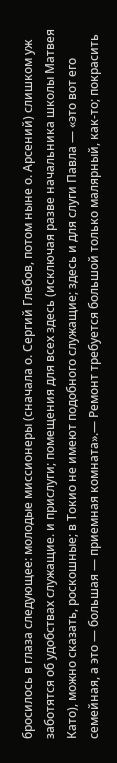бросилось в глаза следующее: молодые миссионеры (сначала о. Сергий Глебов, потом ныне о. Арсений) слишком уж заботятся об удобствах служащие. и прислуги; помещения для всех здесь (исключая разве начальника школы Матвея Като), можно сказать, роскошные; в Токио не имеют подобного служащие; здесь и для слуги Павла — «это вот его семейная, а это — большая — приемная комната».— Ремонт требуется большой только малярный, как-то; покрасить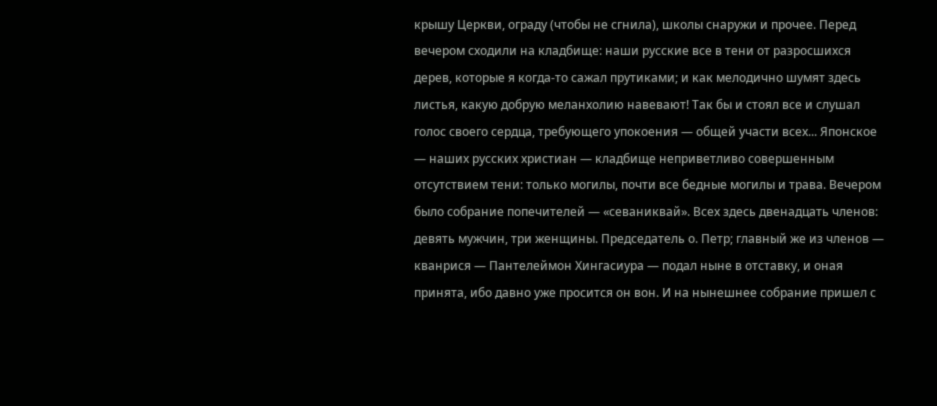крышу Церкви, ограду (чтобы не сгнила), школы снаружи и прочее. Перед вечером сходили на кладбище: наши русские все в тени от разросшихся дерев, которые я когда-то сажал прутиками; и как мелодично шумят здесь листья, какую добрую меланхолию навевают! Так бы и стоял все и слушал голос своего сердца, требующего упокоения — общей участи всех... Японское — наших русских христиан — кладбище неприветливо совершенным отсутствием тени: только могилы, почти все бедные могилы и трава. Вечером было собрание попечителей — «севаниквай». Всех здесь двенадцать членов: девять мужчин, три женщины. Председатель о. Петр; главный же из членов — кванрися — Пантелеймон Хингасиура — подал ныне в отставку, и оная принята, ибо давно уже просится он вон. И на нынешнее собрание пришел с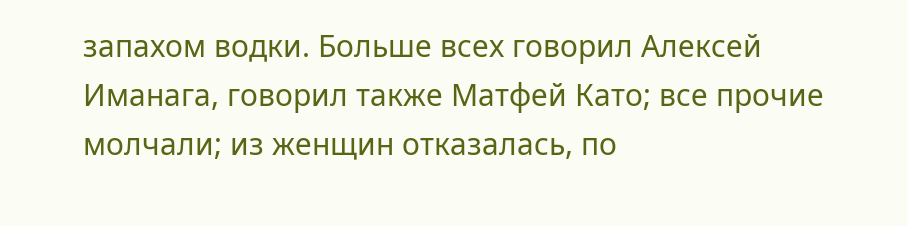запахом водки. Больше всех говорил Алексей Иманага, говорил также Матфей Като; все прочие молчали; из женщин отказалась, по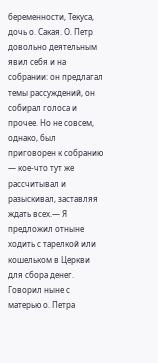беременности, Текуса, дочь о. Сакая. О. Петр довольно деятельным явил себя и на собрании: он предлагал темы рассуждений, он собирал голоса и прочее. Но не совсем, однако, был приговорен к собранию — кое-что тут же рассчитывал и разыскивал, заставляя ждать всех.— Я предложил отныне ходить с тарелкой или кошельком в Церкви для сбора денег. Говорил ныне с матерью о. Петра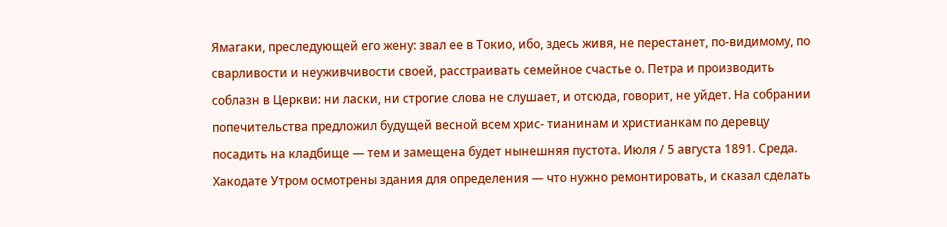Ямагаки, преследующей его жену: звал ее в Токио, ибо, здесь живя, не перестанет, по-видимому, по сварливости и неуживчивости своей, расстраивать семейное счастье о. Петра и производить соблазн в Церкви: ни ласки, ни строгие слова не слушает, и отсюда, говорит, не уйдет. На собрании попечительства предложил будущей весной всем хрис- тианинам и христианкам по деревцу посадить на кладбище — тем и замещена будет нынешняя пустота. Июля / 5 августа 1891. Среда. Хакодате Утром осмотрены здания для определения — что нужно ремонтировать, и сказал сделать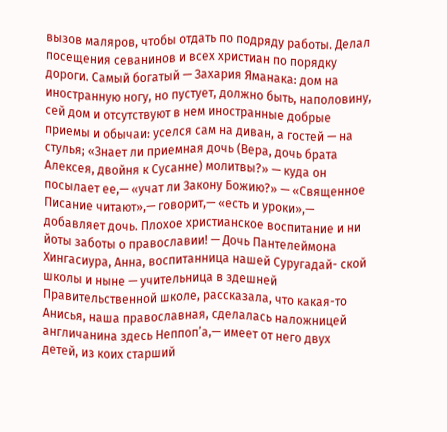вызов маляров, чтобы отдать по подряду работы. Делал посещения севанинов и всех христиан по порядку дороги. Самый богатый — Захария Яманака: дом на иностранную ногу, но пустует, должно быть, наполовину, сей дом и отсутствуют в нем иностранные добрые приемы и обычаи: уселся сам на диван, а гостей — на стулья; «Знает ли приемная дочь (Вера, дочь брата Алексея, двойня к Сусанне) молитвы?» — куда он посылает ее,— «учат ли Закону Божию?» — «Священное Писание читают»,— говорит,— «есть и уроки»,— добавляет дочь. Плохое христианское воспитание и ни йоты заботы о православии! — Дочь Пантелеймона Хингасиура, Анна, воспитанница нашей Суругадай- ской школы и ныне — учительница в здешней Правительственной школе, рассказала, что какая-то Анисья, наша православная, сделалась наложницей англичанина здесь Неппоп’а,— имеет от него двух детей, из коих старший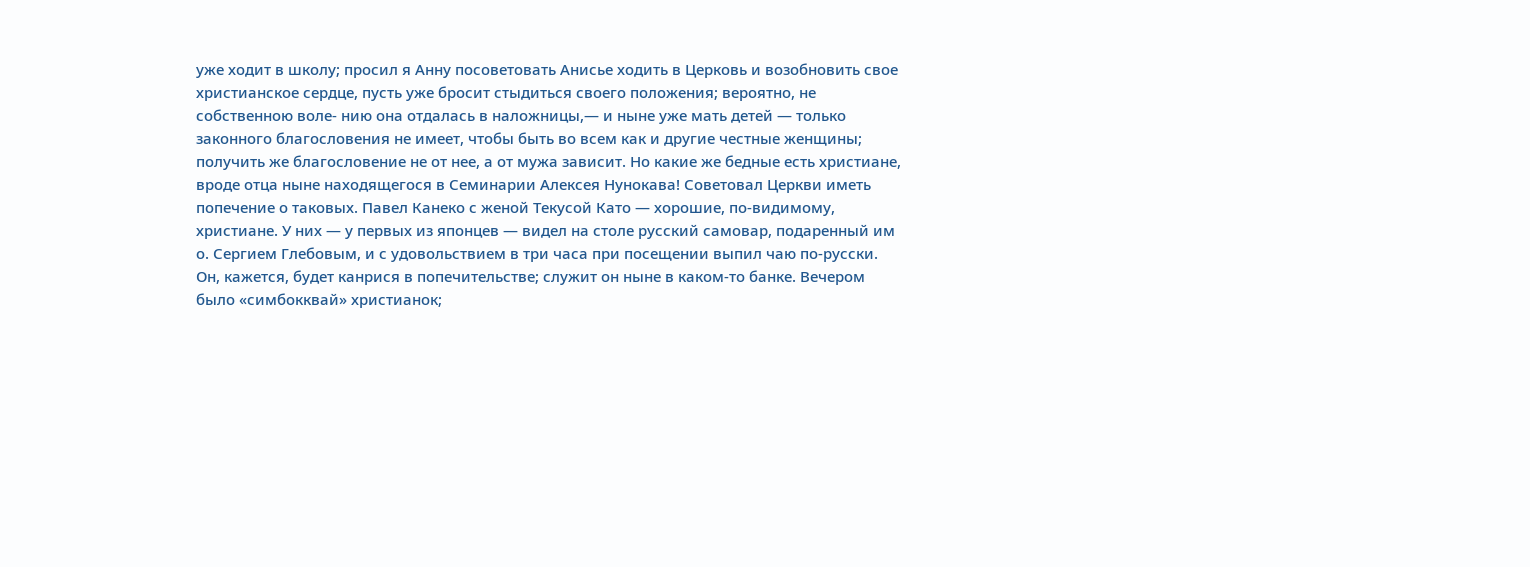уже ходит в школу; просил я Анну посоветовать Анисье ходить в Церковь и возобновить свое христианское сердце, пусть уже бросит стыдиться своего положения; вероятно, не собственною воле- нию она отдалась в наложницы,— и ныне уже мать детей — только законного благословения не имеет, чтобы быть во всем как и другие честные женщины; получить же благословение не от нее, а от мужа зависит. Но какие же бедные есть христиане, вроде отца ныне находящегося в Семинарии Алексея Нунокава! Советовал Церкви иметь попечение о таковых. Павел Канеко с женой Текусой Като — хорошие, по-видимому, христиане. У них — у первых из японцев — видел на столе русский самовар, подаренный им о. Сергием Глебовым, и с удовольствием в три часа при посещении выпил чаю по-русски. Он, кажется, будет канрися в попечительстве; служит он ныне в каком-то банке. Вечером было «симбокквай» христианок;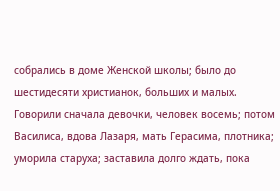собрались в доме Женской школы; было до шестидесяти христианок, больших и малых. Говорили сначала девочки, человек восемь; потом Василиса, вдова Лазаря, мать Герасима, плотника; уморила старуха; заставила долго ждать, пока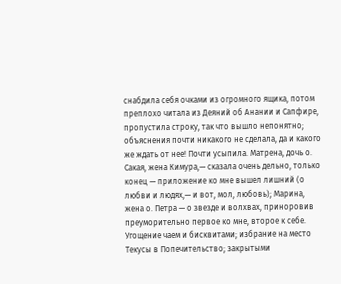снабдила себя очками из огромного ящика, потом преплохо читала из Деяний об Анании и Сапфире, пропустила строку, так что вышло непонятно; объяснения почти никакого не сделала, да и какого же ждать от нее! Почти усыпила. Матрена, дочь о. Сакая, жена Кимура,— сказала очень дельно, только конец — приложение ко мне вышел лишний (о любви и людях,— и вот, мол, любовь); Марина, жена о. Петра — о звезде и волхвах, приноровив преуморительно первое ко мне, второе к себе. Угощение чаем и бисквитами; избрание на место Текусы в Попечительство; закрытыми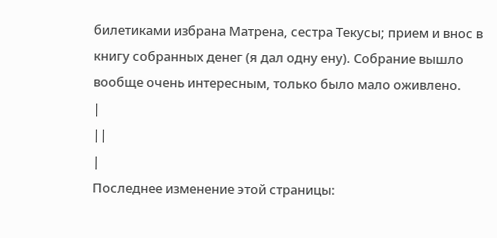билетиками избрана Матрена, сестра Текусы; прием и внос в книгу собранных денег (я дал одну ену). Собрание вышло вообще очень интересным, только было мало оживлено.
|
||
|
Последнее изменение этой страницы: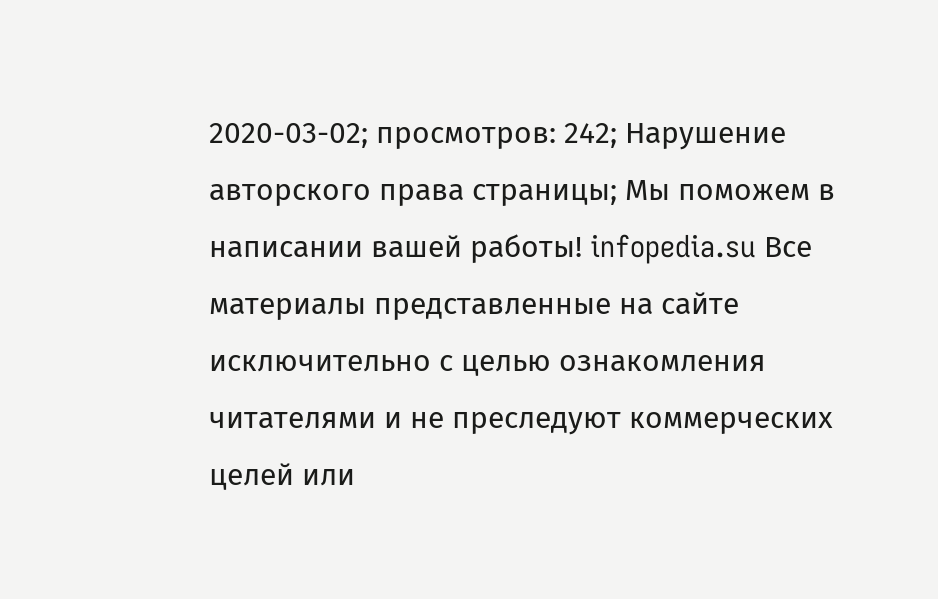2020-03-02; просмотров: 242; Нарушение авторского права страницы; Мы поможем в написании вашей работы! infopedia.su Все материалы представленные на сайте исключительно с целью ознакомления читателями и не преследуют коммерческих целей или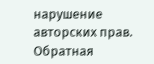нарушение авторских прав. Обратная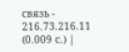связь - 216.73.216.11 (0.009 с.) |